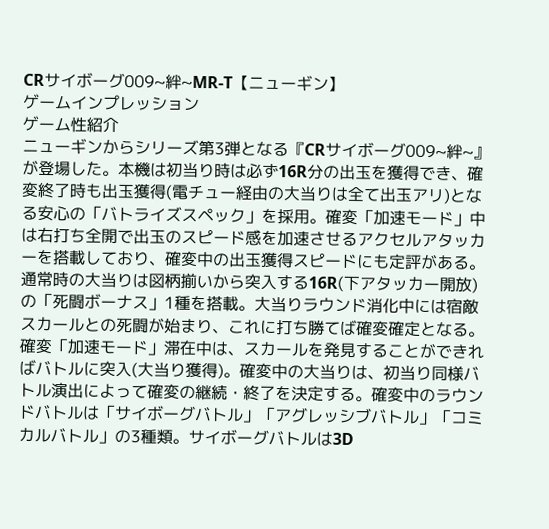CRサイボーグ009~絆~MR‐T【ニューギン】
ゲームインプレッション
ゲーム性紹介
ニューギンからシリーズ第3弾となる『CRサイボーグ009~絆~』が登場した。本機は初当り時は必ず16R分の出玉を獲得でき、確変終了時も出玉獲得(電チュー経由の大当りは全て出玉アリ)となる安心の「バトライズスペック」を採用。確変「加速モード」中は右打ち全開で出玉のスピード感を加速させるアクセルアタッカーを搭載しており、確変中の出玉獲得スピードにも定評がある。
通常時の大当りは図柄揃いから突入する16R(下アタッカー開放)の「死闘ボーナス」1種を搭載。大当りラウンド消化中には宿敵スカールとの死闘が始まり、これに打ち勝てば確変確定となる。
確変「加速モード」滞在中は、スカールを発見することができればバトルに突入(大当り獲得)。確変中の大当りは、初当り同様バトル演出によって確変の継続・終了を決定する。確変中のラウンドバトルは「サイボーグバトル」「アグレッシブバトル」「コミカルバトル」の3種類。サイボーグバトルは3D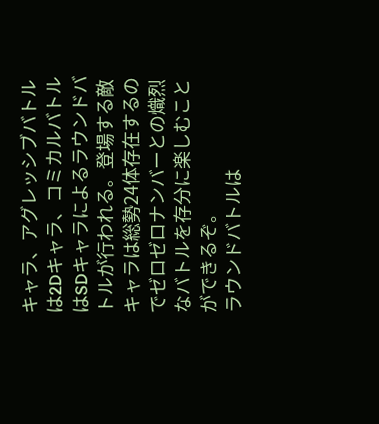キャラ、アグレッシブバトルは2Dキャラ、コミカルバトルはSDキャラによるラウンドバトルが行われる。登場する敵キャラは総勢24体存在するのでゼロゼロナンバーとの熾烈なバトルを存分に楽しむことができるぞ。
ラウンドバトルは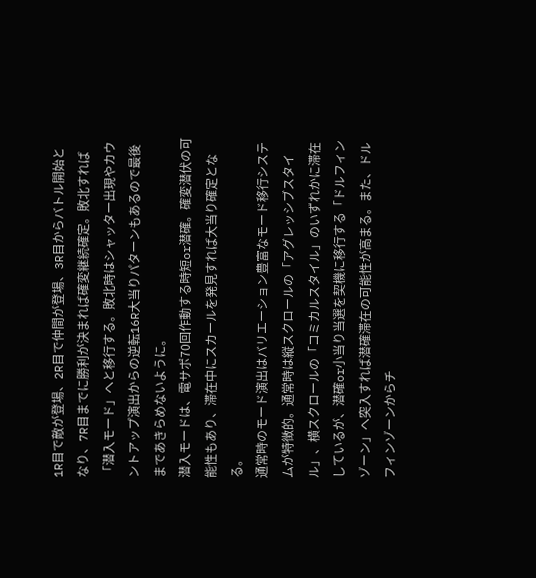1R目で敵が登場、2R目で仲間が登場、3R目からバトル開始となり、7R目までに勝利が決まれば確変継続確定。敗北すれば「潜入モード」へと移行する。敗北時はシャッター出現やカウントアップ演出からの逆転16R大当りパターンもあるので最後まであきらめないように。
潜入モードは、電サポ70回作動する時短or潜確。確変潜伏の可能性もあり、滞在中にスカールを発見すれば大当り確定となる。
通常時のモード演出はバリエーション豊富なモード移行システムが特徴的。通常時は縦スクロールの「アグレッシブスタイル」、横スクロールの「コミカルスタイル」のいずれかに滞在しているが、潜確or小当り当選を契機に移行する「ドルフィンゾーン」へ突入すれば潜確滞在の可能性が高まる。また、ドルフィンゾーンからチ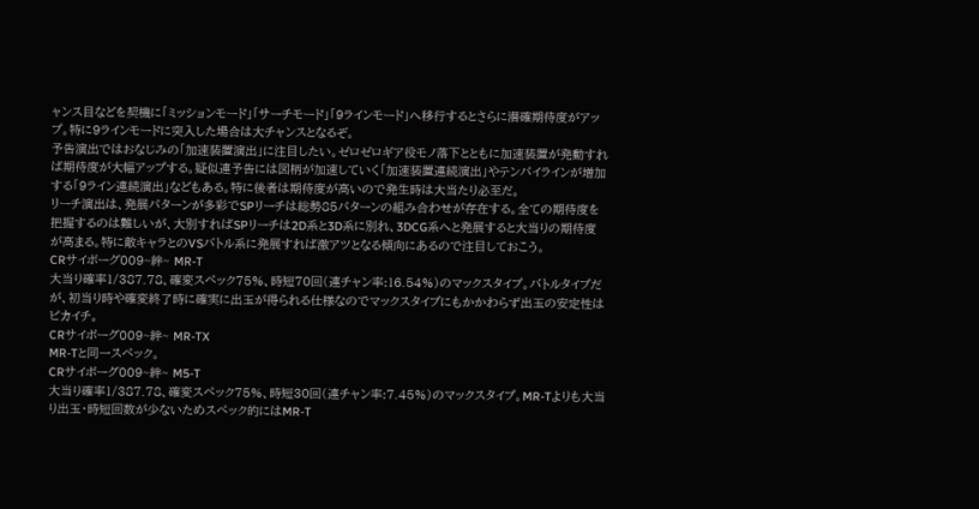ャンス目などを契機に「ミッションモード」「サーチモード」「9ラインモード」へ移行するとさらに潜確期待度がアップ。特に9ラインモードに突入した場合は大チャンスとなるぞ。
予告演出ではおなじみの「加速装置演出」に注目したい。ゼロゼロギア役モノ落下とともに加速装置が発動すれば期待度が大幅アップする。疑似連予告には図柄が加速していく「加速装置連続演出」やテンパイラインが増加する「9ライン連続演出」などもある。特に後者は期待度が高いので発生時は大当たり必至だ。
リーチ演出は、発展パターンが多彩でSPリーチは総勢85パターンの組み合わせが存在する。全ての期待度を把握するのは難しいが、大別すればSPリーチは2D系と3D系に別れ、3DCG系へと発展すると大当りの期待度が高まる。特に敵キャラとのVSバトル系に発展すれば激アツとなる傾向にあるので注目しておこう。
CRサイボーグ009~絆~ MR-T
大当り確率1/387.78、確変スペック75%、時短70回(連チャン率:16.54%)のマックスタイプ。バトルタイプだが、初当り時や確変終了時に確実に出玉が得られる仕様なのでマックスタイプにもかかわらず出玉の安定性はピカイチ。
CRサイボーグ009~絆~ MR-TX
MR-Tと同一スペック。
CRサイボーグ009~絆~ M5-T
大当り確率1/387.78、確変スペック75%、時短30回(連チャン率:7.45%)のマックスタイプ。MR-Tよりも大当り出玉・時短回数が少ないためスペック的にはMR-T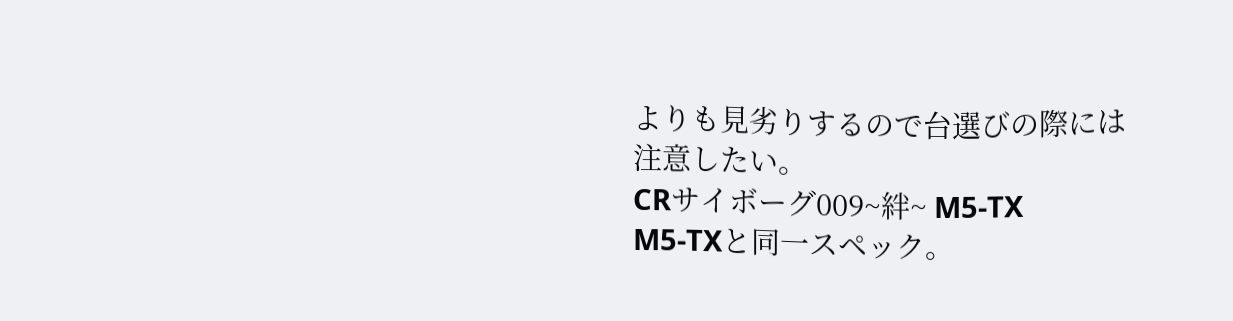よりも見劣りするので台選びの際には注意したい。
CRサイボーグ009~絆~ M5-TX
M5-TXと同一スペック。